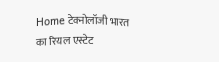Home टेक्नोलॉजी भारत का रियल एस्टेट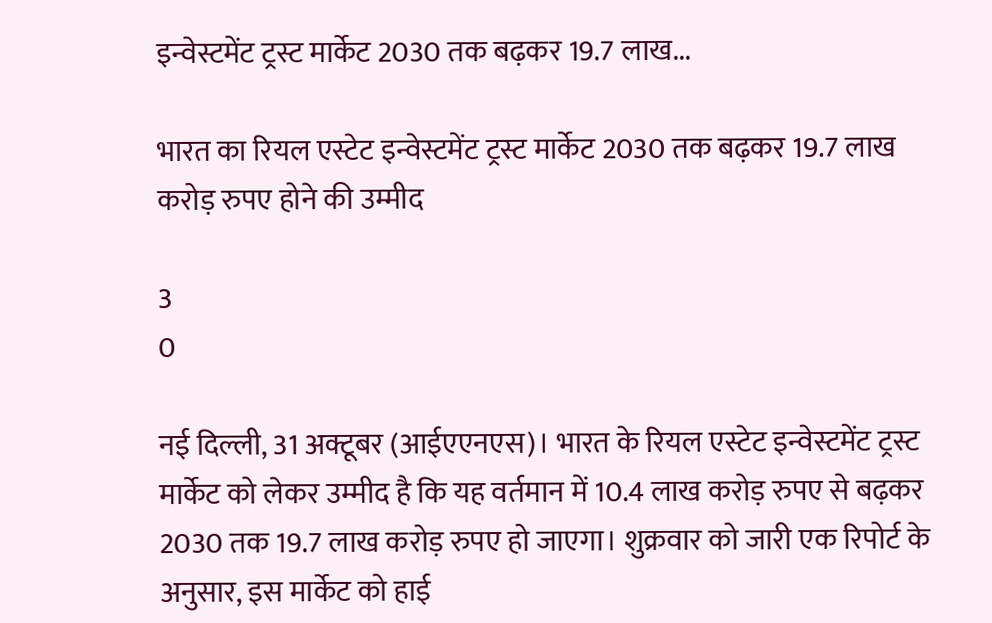इन्वेस्टमेंट ट्रस्ट मार्केट 2030 तक बढ़कर 19.7 लाख...

भारत का रियल एस्टेट इन्वेस्टमेंट ट्रस्ट मार्केट 2030 तक बढ़कर 19.7 लाख करोड़ रुपए होने की उम्मीद

3
0

नई दिल्ली, 31 अक्टूबर (आईएएनएस)। भारत के रियल एस्टेट इन्वेस्टमेंट ट्रस्ट मार्केट को लेकर उम्मीद है कि यह वर्तमान में 10.4 लाख करोड़ रुपए से बढ़कर 2030 तक 19.7 लाख करोड़ रुपए हो जाएगा। शुक्रवार को जारी एक रिपोर्ट के अनुसार, इस मार्केट को हाई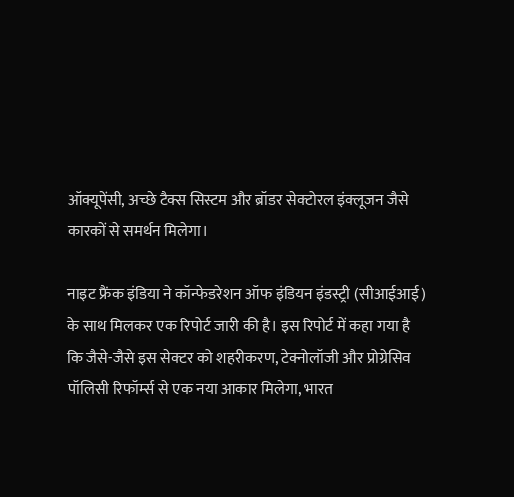ऑक्यूपेंसी, अच्छे टैक्स सिस्टम और ब्रॉडर सेक्टोरल इंक्लूजन जैसे कारकों से समर्थन मिलेगा।

नाइट फ्रैंक इंडिया ने कॉन्फेडरेशन ऑफ इंडियन इंडस्ट्री (सीआईआई) के साथ मिलकर एक रिपोर्ट जारी की है। इस रिपोर्ट में कहा गया है कि जैसे-जैसे इस सेक्टर को शहरीकरण, टेक्नोलॉजी और प्रोग्रेसिव पॉलिसी रिफॉर्म्स से एक नया आकार मिलेगा, भारत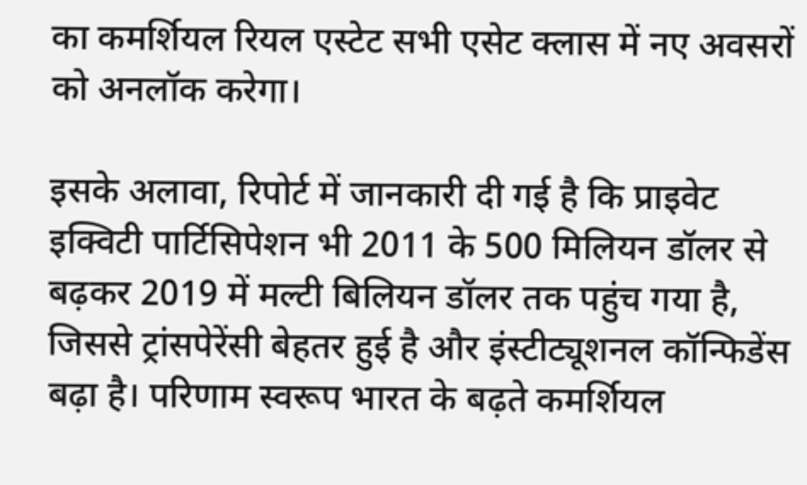का कमर्शियल रियल एस्टेट सभी एसेट क्लास में नए अवसरों को अनलॉक करेगा।

इसके अलावा, रिपोर्ट में जानकारी दी गई है कि प्राइवेट इक्विटी पार्टिसिपेशन भी 2011 के 500 मिलियन डॉलर से बढ़कर 2019 में मल्टी बिलियन डॉलर तक पहुंच गया है, जिससे ट्रांसपेरेंसी बेहतर हुई है और इंस्टीट्यूशनल कॉन्फिडेंस बढ़ा है। परिणाम स्वरूप भारत के बढ़ते कमर्शियल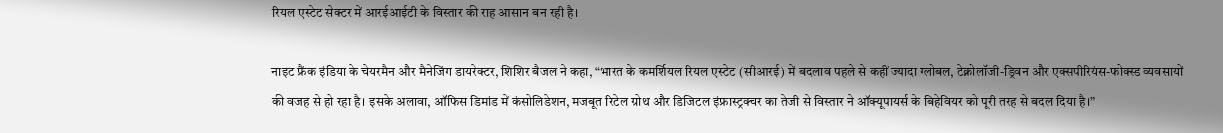रियल एस्टेट सेक्टर में आरईआईटी के विस्तार की राह आसान बन रही है।

नाइट फ्रैंक इंडिया के चेयरमैन और मैनेजिंग डायरेक्टर, शिशिर बैजल ने कहा, “भारत के कमर्शियल रियल एस्टेट (सीआरई) में बदलाव पहले से कहीं ज्यादा ग्लोबल, टेक्नोलॉजी-ड्रिवन और एक्सपीरियंस-फोक्स्ड व्यवसायों की वजह से हो रहा है। इसके अलावा, ऑफिस डिमांड में कंसोलिडेशन, मजबूत रिटेल ग्रोथ और डिजिटल इंफ्रास्ट्रक्चर का तेजी से विस्तार ने ऑक्यूपायर्स के बिहेवियर को पूरी तरह से बदल दिया है।”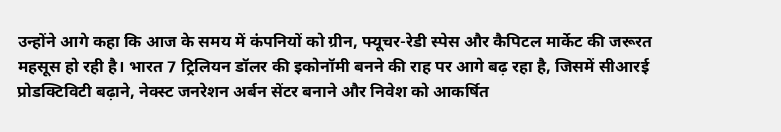उन्होंने आगे कहा कि आज के समय में कंपनियों को ग्रीन, फ्यूचर-रेडी स्पेस और कैपिटल मार्केट की जरूरत महसूस हो रही है। भारत 7 ट्रिलियन डॉलर की इकोनॉमी बनने की राह पर आगे बढ़ रहा है, जिसमें सीआरई प्रोडक्टिविटी बढ़ाने, नेक्स्ट जनरेशन अर्बन सेंटर बनाने और निवेश को आकर्षित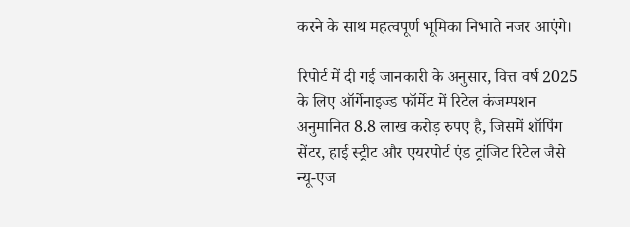करने के साथ महत्वपूर्ण भूमिका निभाते नजर आएंगे।

रिपोर्ट में दी गई जानकारी के अनुसार, वित्त वर्ष 2025 के लिए ऑर्गेनाइज्ड फॉर्मेट में रिटेल कंजम्पशन अनुमानित 8.8 लाख करोड़ रुपए है, जिसमें शॉपिंग सेंटर, हाई स्ट्रीट और एयरपोर्ट एंड ट्रांजिट रिटेल जैसे न्यू-एज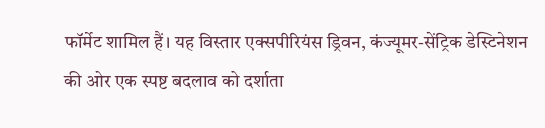फॉर्मेट शामिल हैं। यह विस्तार एक्सपीरियंस ड्रिवन, कंज्यूमर-सेंट्रिक डेस्टिनेशन की ओर एक स्पष्ट बदलाव को दर्शाता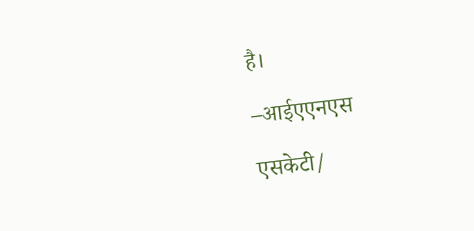है।

–आईएएनएस

एसकेटी/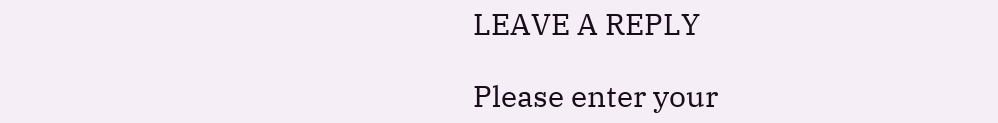LEAVE A REPLY

Please enter your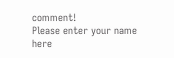comment!
Please enter your name here